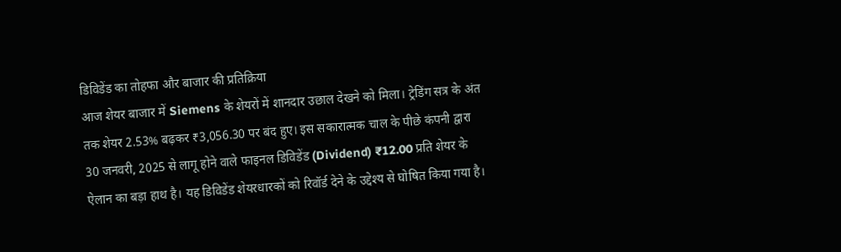डिविडेंड का तोहफा और बाजार की प्रतिक्रिया
आज शेयर बाजार में Siemens के शेयरों में शानदार उछाल देखने को मिला। ट्रेडिंग सत्र के अंत तक शेयर 2.53% बढ़कर ₹3,056.30 पर बंद हुए। इस सकारात्मक चाल के पीछे कंपनी द्वारा 30 जनवरी, 2025 से लागू होने वाले फाइनल डिविडेंड (Dividend) ₹12.00 प्रति शेयर के ऐलान का बड़ा हाथ है। यह डिविडेंड शेयरधारकों को रिवॉर्ड देने के उद्देश्य से घोषित किया गया है।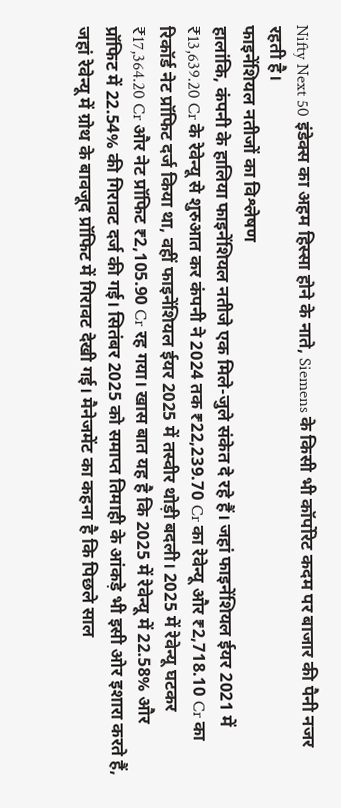Nifty Next 50 इंडेक्स का अहम हिस्सा होने के नाते, Siemens के किसी भी कॉर्पोरेट कदम पर बाजार की पैनी नजर रहती है।
फाइनेंशियल नतीजों का विश्लेषण
हालांकि, कंपनी के हालिया फाइनेंशियल नतीजे एक मिले-जुले संकेत दे रहे हैं। जहां फाइनेंशियल ईयर 2021 में ₹13,639.20 Cr के रेवेन्यू से शुरुआत कर कंपनी ने 2024 तक ₹22,239.70 Cr का रेवेन्यू और ₹2,718.10 Cr का रिकॉर्ड नेट प्रॉफिट दर्ज किया था, वहीं फाइनेंशियल ईयर 2025 में तस्वीर थोड़ी बदली। 2025 में रेवेन्यू घटकर ₹17,364.20 Cr और नेट प्रॉफिट ₹2,105.90 Cr रह गया। खास बात यह है कि 2025 में रेवेन्यू में 22.58% और प्रॉफिट में 22.54% की गिरावट दर्ज की गई। सितंबर 2025 को समाप्त तिमाही के आंकड़े भी इसी ओर इशारा करते हैं, जहां रेवेन्यू में ग्रोथ के बावजूद प्रॉफिट में गिरावट देखी गई। मैनेजमेंट का कहना है कि पिछले साल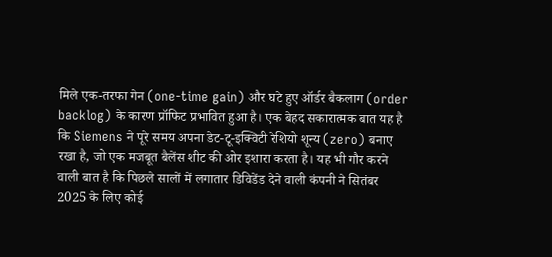मिले एक-तरफा गेन (one-time gain) और घटे हुए ऑर्डर बैकलाग (order backlog) के कारण प्रॉफिट प्रभावित हुआ है। एक बेहद सकारात्मक बात यह है कि Siemens ने पूरे समय अपना डेट-टू-इक्विटी रेशियो शून्य (zero) बनाए रखा है, जो एक मजबूत बैलेंस शीट की ओर इशारा करता है। यह भी गौर करने वाली बात है कि पिछले सालों में लगातार डिविडेंड देने वाली कंपनी ने सितंबर 2025 के लिए कोई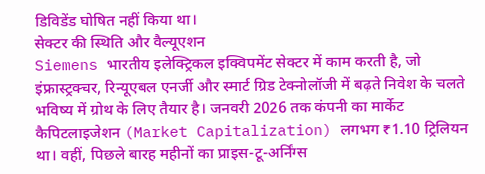डिविडेंड घोषित नहीं किया था।
सेक्टर की स्थिति और वैल्यूएशन
Siemens भारतीय इलेक्ट्रिकल इक्विपमेंट सेक्टर में काम करती है, जो इंफ्रास्ट्रक्चर, रिन्यूएबल एनर्जी और स्मार्ट ग्रिड टेक्नोलॉजी में बढ़ते निवेश के चलते भविष्य में ग्रोथ के लिए तैयार है। जनवरी 2026 तक कंपनी का मार्केट कैपिटलाइजेशन (Market Capitalization) लगभग ₹1.10 ट्रिलियन था। वहीं, पिछले बारह महीनों का प्राइस-टू-अर्निंग्स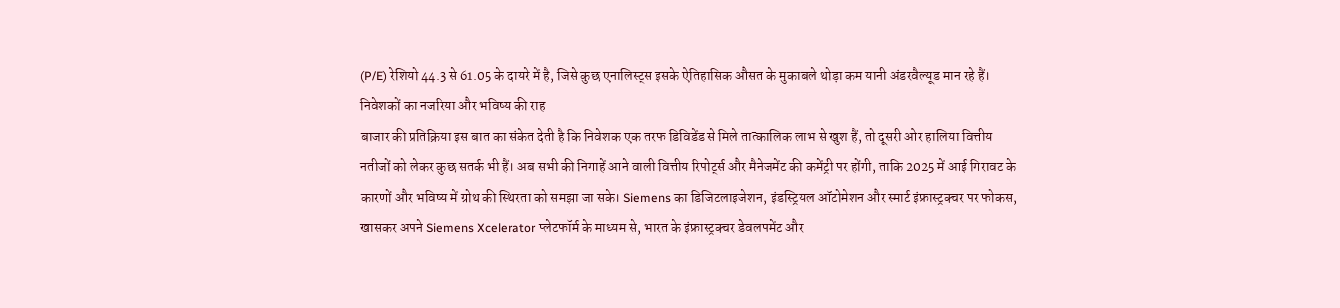(P/E) रेशियो 44.3 से 61.05 के दायरे में है, जिसे कुछ एनालिस्ट्स इसके ऐतिहासिक औसत के मुकाबले थोड़ा कम यानी अंडरवैल्यूड मान रहे हैं।
निवेशकों का नजरिया और भविष्य की राह
बाजार की प्रतिक्रिया इस बात का संकेत देती है कि निवेशक एक तरफ डिविडेंड से मिले तात्कालिक लाभ से खुश हैं, तो दूसरी ओर हालिया वित्तीय नतीजों को लेकर कुछ सतर्क भी हैं। अब सभी की निगाहें आने वाली वित्तीय रिपोर्ट्स और मैनेजमेंट की कमेंट्री पर होंगी, ताकि 2025 में आई गिरावट के कारणों और भविष्य में ग्रोथ की स्थिरता को समझा जा सके। Siemens का डिजिटलाइजेशन, इंडस्ट्रियल ऑटोमेशन और स्मार्ट इंफ्रास्ट्रक्चर पर फोकस, खासकर अपने Siemens Xcelerator प्लेटफॉर्म के माध्यम से, भारत के इंफ्रास्ट्रक्चर डेवलपमेंट और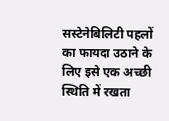सस्टेनेबिलिटी पहलों का फायदा उठाने के लिए इसे एक अच्छी स्थिति में रखता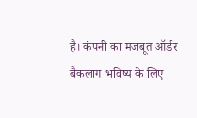है। कंपनी का मजबूत ऑर्डर बैकलाग भविष्य के लिए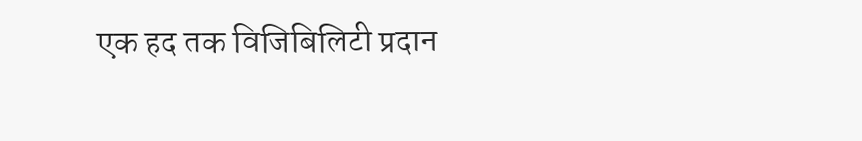एक हद तक विजिबिलिटी प्रदान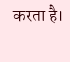करता है।